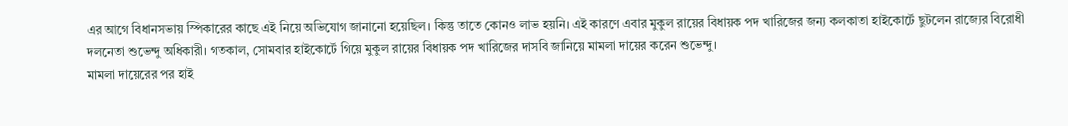এর আগে বিধানসভায় স্পিকারের কাছে এই নিয়ে অভিযোগ জানানো হয়েছিল। কিন্তু তাতে কোনও লাভ হয়নি। এই কারণে এবার মুকুল রায়ের বিধায়ক পদ খারিজের জন্য কলকাতা হাইকোর্টে ছুটলেন রাজ্যের বিরোধী দলনেতা শুভেন্দু অধিকারী। গতকাল, সোমবার হাইকোর্টে গিয়ে মুকুল রায়ের বিধায়ক পদ খারিজের দাসবি জানিয়ে মামলা দায়ের করেন শুভেন্দু।
মামলা দায়েরের পর হাই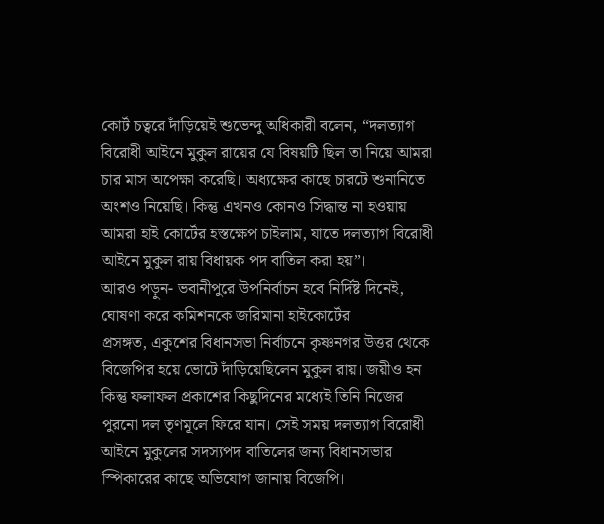কোর্ট চত্বরে দাঁড়িয়েই শুভেন্দু অধিকারী বলেন, “দলত্যাগ বিরোধী আইনে মুকুল রায়ের যে বিষয়টি ছিল তা নিয়ে আমরা চার মাস অপেক্ষা করেছি। অধ্যক্ষের কাছে চারটে শুনানিতে অংশও নিয়েছি। কিন্তু এখনও কোনও সিদ্ধান্ত না হওয়ায় আমরা হাই কোর্টের হস্তক্ষেপ চাইলাম, যাতে দলত্যাগ বিরোধী আইনে মুকুল রায় বিধায়ক পদ বাতিল করা হয়”।
আরও পড়ুন- ভবানীপুরে উপনির্বাচন হবে নির্দিষ্ট দিনেই, ঘোষণা করে কমিশনকে জরিমানা হাইকোর্টের
প্রসঙ্গত, একুশের বিধানসভা নির্বাচনে কৃষ্ণনগর উত্তর থেকে বিজেপির হয়ে ভোটে দাঁড়িয়েছিলেন মুকুল রায়। জয়ীও হন কিন্তু ফলাফল প্রকাশের কিছুদিনের মধ্যেই তিনি নিজের পুরনো দল তৃণমূলে ফিরে যান। সেই সময় দলত্যাগ বিরোধী আইনে মুকুলের সদস্যপদ বাতিলের জন্য বিধানসভার স্পিকারের কাছে অভিযোগ জানায় বিজেপি।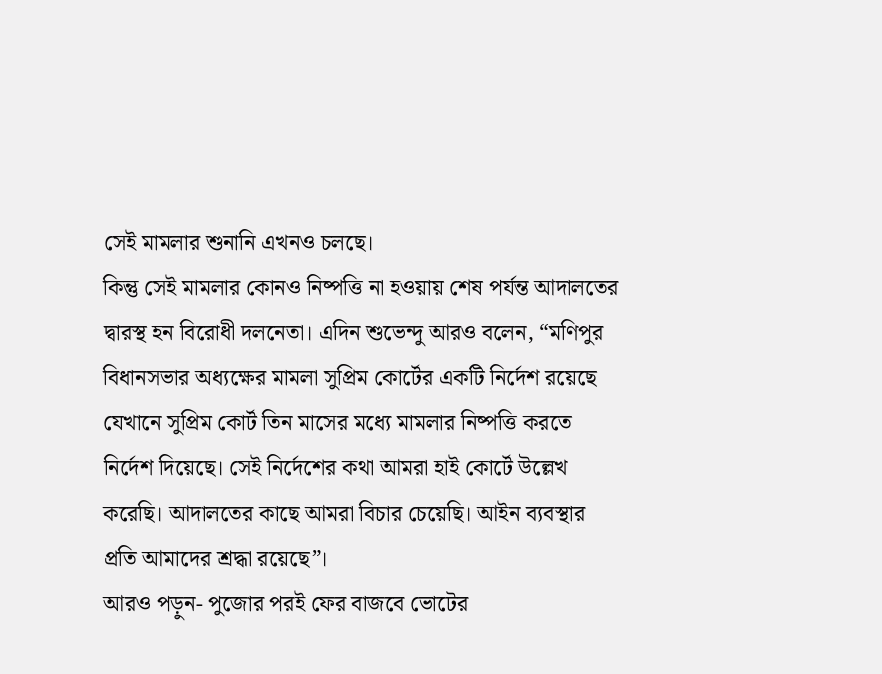সেই মামলার শুনানি এখনও চলছে।
কিন্তু সেই মামলার কোনও নিষ্পত্তি না হওয়ায় শেষ পর্যন্ত আদালতের দ্বারস্থ হন বিরোধী দলনেতা। এদিন শুভেন্দু আরও বলেন, “মণিপুর বিধানসভার অধ্যক্ষের মামলা সুপ্রিম কোর্টের একটি নির্দেশ রয়েছে যেখানে সুপ্রিম কোর্ট তিন মাসের মধ্যে মামলার নিষ্পত্তি করতে নির্দেশ দিয়েছে। সেই নির্দেশের কথা আমরা হাই কোর্টে উল্লেখ করেছি। আদালতের কাছে আমরা বিচার চেয়েছি। আইন ব্যবস্থার প্রতি আমাদের শ্রদ্ধা রয়েছে”।
আরও পড়ুন- পুজোর পরই ফের বাজবে ভোটের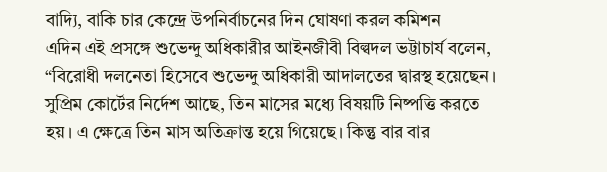বাদ্যি, বাকি চার কেন্দ্রে উপনির্বাচনের দিন ঘোষণা করল কমিশন
এদিন এই প্রসঙ্গে শুভেন্দু অধিকারীর আইনজীবী বিল্বদল ভট্টাচার্য বলেন, “বিরোধী দলনেতা হিসেবে শুভেন্দু অধিকারী আদালতের দ্বারস্থ হয়েছেন। সুপ্রিম কোর্টের নির্দেশ আছে, তিন মাসের মধ্যে বিষয়টি নিষ্পত্তি করতে হয়। এ ক্ষেত্রে তিন মাস অতিক্রান্ত হয়ে গিয়েছে। কিন্তু বার বার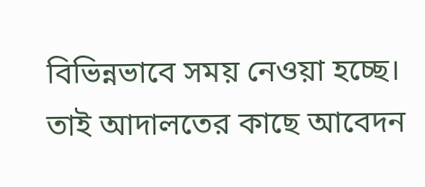বিভিন্নভাবে সময় নেওয়া হচ্ছে। তাই আদালতের কাছে আবেদন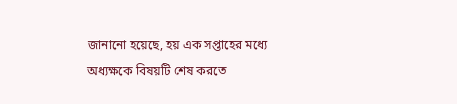জানানো হয়েছে, হয় এক সপ্তাহের মধ্যে অধ্যক্ষকে বিষয়টি শেষ করতে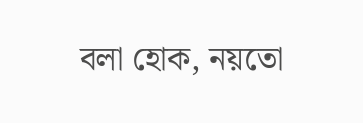বলা হোক, নয়তো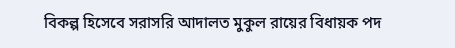বিকল্প হিসেবে সরাসরি আদালত মুকুল রায়ের বিধায়ক পদ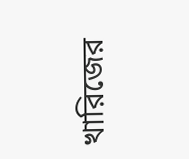খারিজের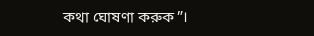কথা ঘোষণা করুক”।